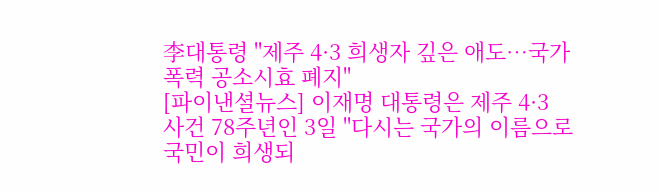李대통령 "제주 4·3 희생자 깊은 애도…국가폭력 공소시효 폐지"
[파이낸셜뉴스] 이재명 대통령은 제주 4·3 사건 78주년인 3일 "다시는 국가의 이름으로 국민이 희생되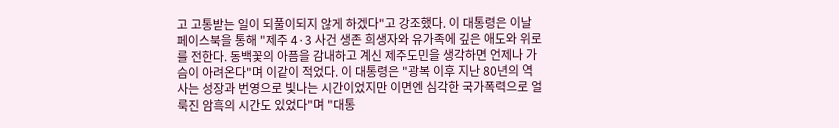고 고통받는 일이 되풀이되지 않게 하겠다"고 강조했다. 이 대통령은 이날 페이스북을 통해 "제주 4·3 사건 생존 희생자와 유가족에 깊은 애도와 위로를 전한다. 동백꽃의 아픔을 감내하고 계신 제주도민을 생각하면 언제나 가슴이 아려온다"며 이같이 적었다. 이 대통령은 "광복 이후 지난 80년의 역사는 성장과 번영으로 빛나는 시간이었지만 이면엔 심각한 국가폭력으로 얼룩진 암흑의 시간도 있었다"며 "대통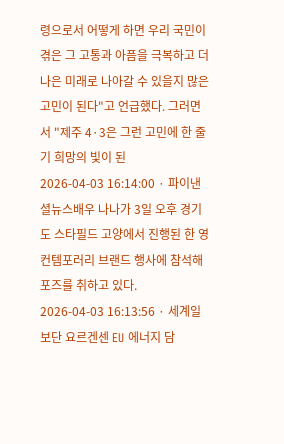령으로서 어떻게 하면 우리 국민이 겪은 그 고통과 아픔을 극복하고 더 나은 미래로 나아갈 수 있을지 많은 고민이 된다"고 언급했다. 그러면서 "제주 4·3은 그런 고민에 한 줄기 희망의 빛이 된
2026-04-03 16:14:00 · 파이낸셜뉴스배우 나나가 3일 오후 경기도 스타필드 고양에서 진행된 한 영 컨템포러리 브랜드 행사에 참석해 포즈를 취하고 있다.
2026-04-03 16:13:56 · 세계일보단 요르겐센 EU 에너지 담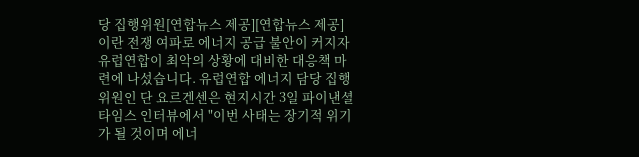당 집행위원[연합뉴스 제공][연합뉴스 제공] 이란 전쟁 여파로 에너지 공급 불안이 커지자 유럽연합이 최악의 상황에 대비한 대응책 마련에 나섰습니다. 유럽연합 에너지 담당 집행위원인 단 요르겐센은 현지시간 3일 파이낸셜타임스 인터뷰에서 "이번 사태는 장기적 위기가 될 것이며 에너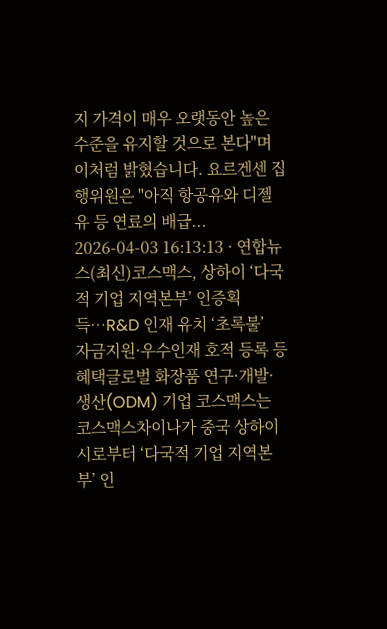지 가격이 매우 오랫동안 높은 수준을 유지할 것으로 본다"며 이처럼 밝혔습니다. 요르겐센 집행위원은 "아직 항공유와 디젤유 등 연료의 배급...
2026-04-03 16:13:13 · 연합뉴스(최신)코스맥스, 상하이 ‘다국적 기업 지역본부’ 인증획득…R&D 인재 유치 ‘초록불’
자금지원·우수인재 호적 등록 등 혜택글로벌 화장품 연구·개발·생산(ODM) 기업 코스맥스는 코스맥스차이나가 중국 상하이시로부터 ‘다국적 기업 지역본부’ 인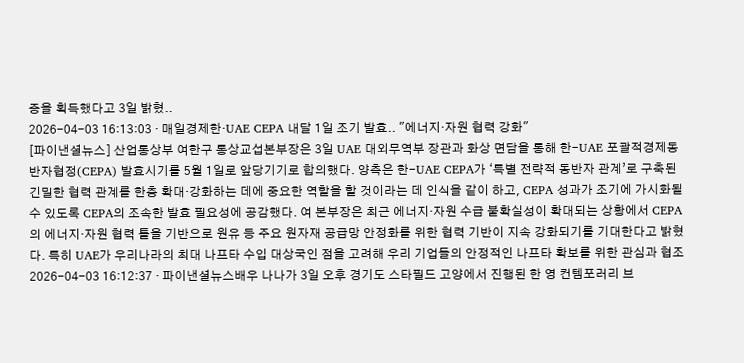증을 획득했다고 3일 밝혔..
2026-04-03 16:13:03 · 매일경제한·UAE CEPA 내달 1일 조기 발효.. "에너지·자원 협력 강화"
[파이낸셜뉴스] 산업통상부 여한구 통상교섭본부장은 3일 UAE 대외무역부 장관과 화상 면담을 통해 한-UAE 포괄적경제동반자협정(CEPA) 발효시기를 5월 1일로 앞당기기로 합의했다. 양측은 한-UAE CEPA가 ‘특별 전략적 동반자 관계’로 구축된 긴밀한 협력 관계를 한층 확대·강화하는 데에 중요한 역할을 할 것이라는 데 인식을 같이 하고, CEPA 성과가 조기에 가시화될 수 있도록 CEPA의 조속한 발효 필요성에 공감했다. 여 본부장은 최근 에너지·자원 수급 불확실성이 확대되는 상황에서 CEPA의 에너지·자원 협력 틀을 기반으로 원유 등 주요 원자재 공급망 안정화를 위한 협력 기반이 지속 강화되기를 기대한다고 밝혔다. 특히 UAE가 우리나라의 최대 나프타 수입 대상국인 점을 고려해 우리 기업들의 안정적인 나프타 확보를 위한 관심과 협조
2026-04-03 16:12:37 · 파이낸셜뉴스배우 나나가 3일 오후 경기도 스타필드 고양에서 진행된 한 영 컨템포러리 브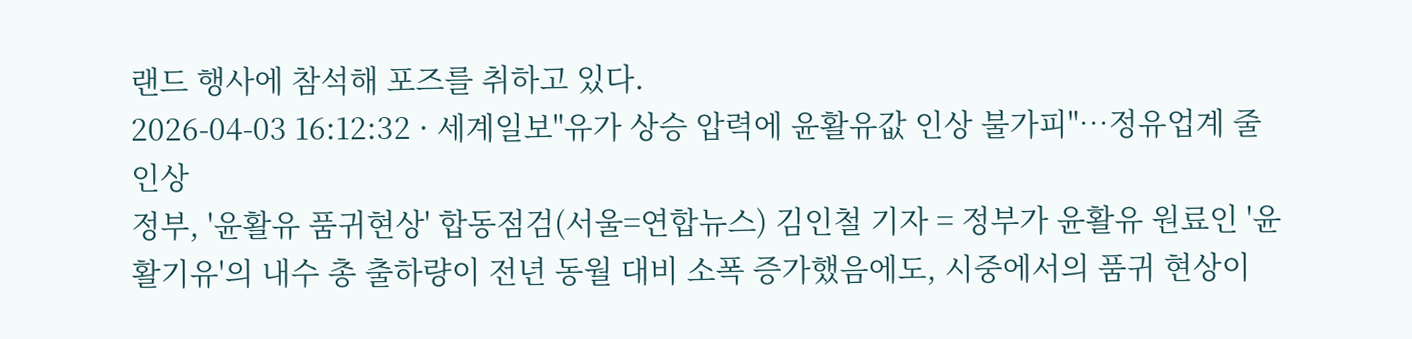랜드 행사에 참석해 포즈를 취하고 있다.
2026-04-03 16:12:32 · 세계일보"유가 상승 압력에 윤활유값 인상 불가피"…정유업계 줄인상
정부, '윤활유 품귀현상' 합동점검(서울=연합뉴스) 김인철 기자 = 정부가 윤활유 원료인 '윤활기유'의 내수 총 출하량이 전년 동월 대비 소폭 증가했음에도, 시중에서의 품귀 현상이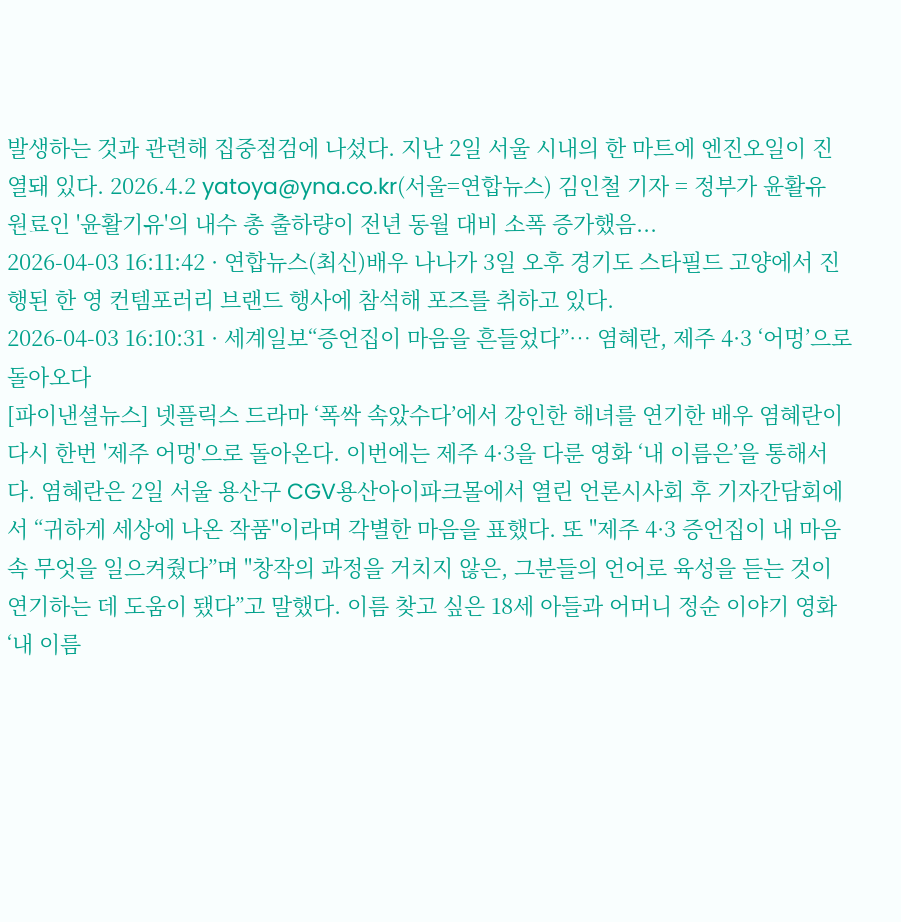발생하는 것과 관련해 집중점검에 나섰다. 지난 2일 서울 시내의 한 마트에 엔진오일이 진열돼 있다. 2026.4.2 yatoya@yna.co.kr(서울=연합뉴스) 김인철 기자 = 정부가 윤활유 원료인 '윤활기유'의 내수 총 출하량이 전년 동월 대비 소폭 증가했음...
2026-04-03 16:11:42 · 연합뉴스(최신)배우 나나가 3일 오후 경기도 스타필드 고양에서 진행된 한 영 컨템포러리 브랜드 행사에 참석해 포즈를 취하고 있다.
2026-04-03 16:10:31 · 세계일보“증언집이 마음을 흔들었다”… 염혜란, 제주 4·3 ‘어멍’으로 돌아오다
[파이낸셜뉴스] 넷플릭스 드라마 ‘폭싹 속았수다’에서 강인한 해녀를 연기한 배우 염혜란이 다시 한번 '제주 어멍'으로 돌아온다. 이번에는 제주 4·3을 다룬 영화 ‘내 이름은’을 통해서다. 염혜란은 2일 서울 용산구 CGV용산아이파크몰에서 열린 언론시사회 후 기자간담회에서 “귀하게 세상에 나온 작품"이라며 각별한 마음을 표했다. 또 "제주 4·3 증언집이 내 마음 속 무엇을 일으켜줬다”며 "창작의 과정을 거치지 않은, 그분들의 언어로 육성을 듣는 것이 연기하는 데 도움이 됐다”고 말했다. 이름 찾고 싶은 18세 아들과 어머니 정순 이야기 영화 ‘내 이름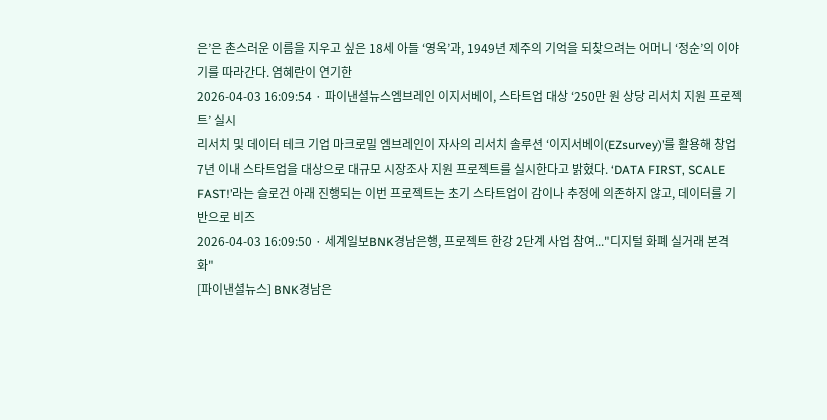은’은 촌스러운 이름을 지우고 싶은 18세 아들 ‘영옥’과, 1949년 제주의 기억을 되찾으려는 어머니 ‘정순’의 이야기를 따라간다. 염혜란이 연기한
2026-04-03 16:09:54 · 파이낸셜뉴스엠브레인 이지서베이, 스타트업 대상 ‘250만 원 상당 리서치 지원 프로젝트’ 실시
리서치 및 데이터 테크 기업 마크로밀 엠브레인이 자사의 리서치 솔루션 ‘이지서베이(EZsurvey)’를 활용해 창업 7년 이내 스타트업을 대상으로 대규모 시장조사 지원 프로젝트를 실시한다고 밝혔다. ‘DATA FIRST, SCALE FAST!’라는 슬로건 아래 진행되는 이번 프로젝트는 초기 스타트업이 감이나 추정에 의존하지 않고, 데이터를 기반으로 비즈
2026-04-03 16:09:50 · 세계일보BNK경남은행, 프로젝트 한강 2단계 사업 참여..."디지털 화폐 실거래 본격화"
[파이낸셜뉴스] BNK경남은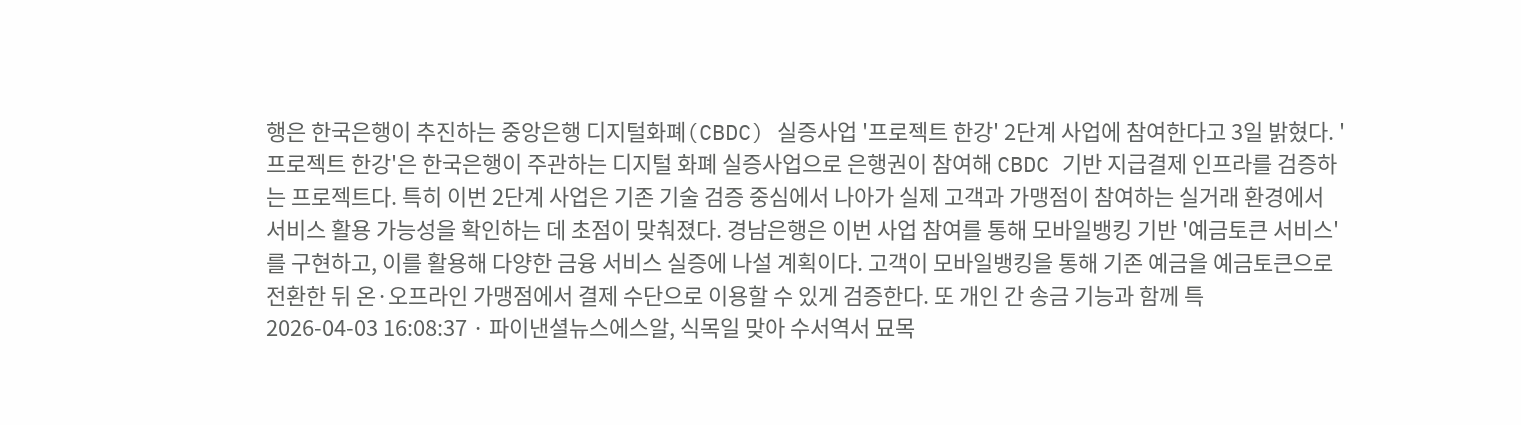행은 한국은행이 추진하는 중앙은행 디지털화폐(CBDC) 실증사업 '프로젝트 한강' 2단계 사업에 참여한다고 3일 밝혔다. '프로젝트 한강'은 한국은행이 주관하는 디지털 화폐 실증사업으로 은행권이 참여해 CBDC 기반 지급결제 인프라를 검증하는 프로젝트다. 특히 이번 2단계 사업은 기존 기술 검증 중심에서 나아가 실제 고객과 가맹점이 참여하는 실거래 환경에서 서비스 활용 가능성을 확인하는 데 초점이 맞춰졌다. 경남은행은 이번 사업 참여를 통해 모바일뱅킹 기반 '예금토큰 서비스'를 구현하고, 이를 활용해 다양한 금융 서비스 실증에 나설 계획이다. 고객이 모바일뱅킹을 통해 기존 예금을 예금토큰으로 전환한 뒤 온·오프라인 가맹점에서 결제 수단으로 이용할 수 있게 검증한다. 또 개인 간 송금 기능과 함께 특
2026-04-03 16:08:37 · 파이낸셜뉴스에스알, 식목일 맞아 수서역서 묘목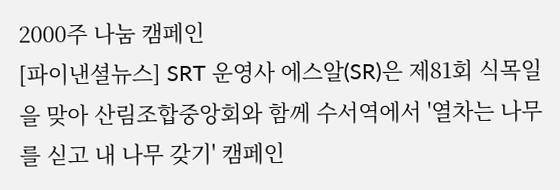2000주 나눔 캠페인
[파이낸셜뉴스] SRT 운영사 에스알(SR)은 제81회 식목일을 맞아 산림조합중앙회와 함께 수서역에서 '열차는 나무를 싣고 내 나무 갖기' 캠페인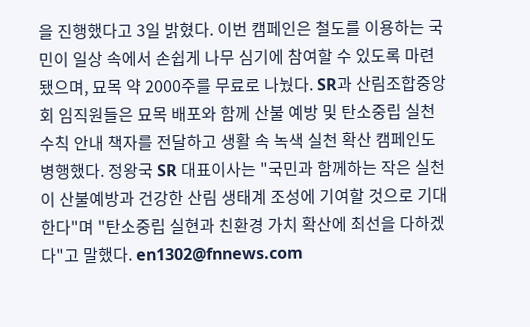을 진행했다고 3일 밝혔다. 이번 캠페인은 철도를 이용하는 국민이 일상 속에서 손쉽게 나무 심기에 참여할 수 있도록 마련됐으며, 묘목 약 2000주를 무료로 나눴다. SR과 산림조합중앙회 임직원들은 묘목 배포와 함께 산불 예방 및 탄소중립 실천 수칙 안내 책자를 전달하고 생활 속 녹색 실천 확산 캠페인도 병행했다. 정왕국 SR 대표이사는 "국민과 함께하는 작은 실천이 산불예방과 건강한 산림 생태계 조성에 기여할 것으로 기대한다"며 "탄소중립 실현과 친환경 가치 확산에 최선을 다하겠다"고 말했다. en1302@fnnews.com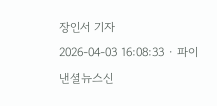장인서 기자
2026-04-03 16:08:33 · 파이낸셜뉴스신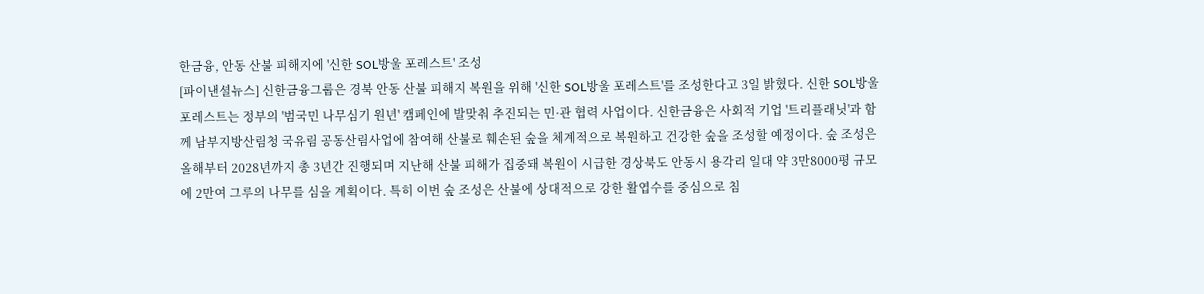한금융, 안동 산불 피해지에 '신한 SOL방울 포레스트' 조성
[파이낸셜뉴스] 신한금융그룹은 경북 안동 산불 피해지 복원을 위해 '신한 SOL방울 포레스트'를 조성한다고 3일 밝혔다. 신한 SOL방울 포레스트는 정부의 '범국민 나무심기 원년' 캠페인에 발맞춰 추진되는 민·관 협력 사업이다. 신한금융은 사회적 기업 '트리플래닛'과 함께 남부지방산림청 국유림 공동산림사업에 참여해 산불로 훼손된 숲을 체계적으로 복원하고 건강한 숲을 조성할 예정이다. 숲 조성은 올해부터 2028년까지 총 3년간 진행되며 지난해 산불 피해가 집중돼 복원이 시급한 경상북도 안동시 용각리 일대 약 3만8000평 규모에 2만여 그루의 나무를 심을 계획이다. 특히 이번 숲 조성은 산불에 상대적으로 강한 활엽수를 중심으로 침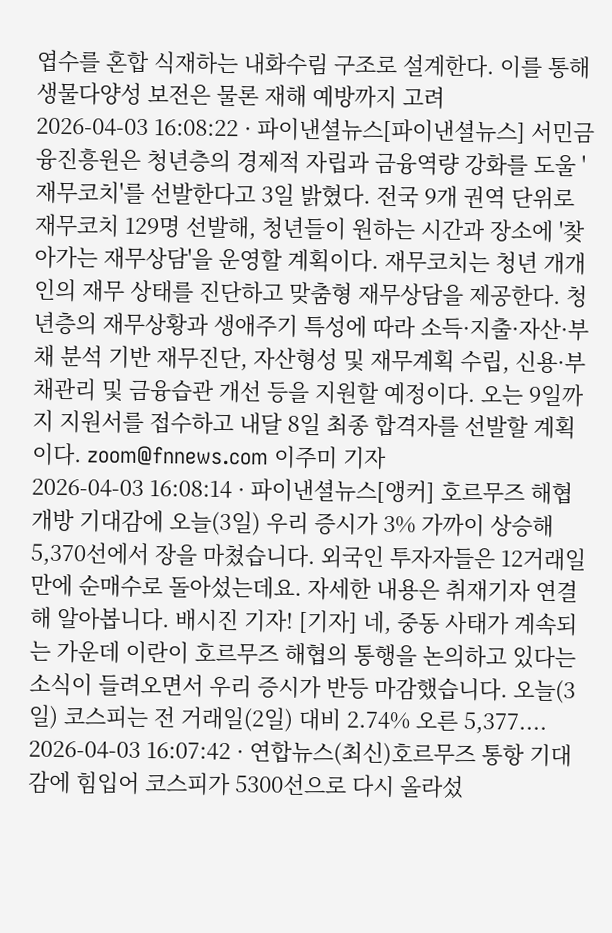엽수를 혼합 식재하는 내화수림 구조로 설계한다. 이를 통해 생물다양성 보전은 물론 재해 예방까지 고려
2026-04-03 16:08:22 · 파이낸셜뉴스[파이낸셜뉴스] 서민금융진흥원은 청년층의 경제적 자립과 금융역량 강화를 도울 '재무코치'를 선발한다고 3일 밝혔다. 전국 9개 권역 단위로 재무코치 129명 선발해, 청년들이 원하는 시간과 장소에 '찾아가는 재무상담'을 운영할 계획이다. 재무코치는 청년 개개인의 재무 상태를 진단하고 맞춤형 재무상담을 제공한다. 청년층의 재무상황과 생애주기 특성에 따라 소득·지출·자산·부채 분석 기반 재무진단, 자산형성 및 재무계획 수립, 신용·부채관리 및 금융습관 개선 등을 지원할 예정이다. 오는 9일까지 지원서를 접수하고 내달 8일 최종 합격자를 선발할 계획이다. zoom@fnnews.com 이주미 기자
2026-04-03 16:08:14 · 파이낸셜뉴스[앵커] 호르무즈 해협 개방 기대감에 오늘(3일) 우리 증시가 3% 가까이 상승해 5,370선에서 장을 마쳤습니다. 외국인 투자자들은 12거래일 만에 순매수로 돌아섰는데요. 자세한 내용은 취재기자 연결해 알아봅니다. 배시진 기자! [기자] 네, 중동 사태가 계속되는 가운데 이란이 호르무즈 해협의 통행을 논의하고 있다는 소식이 들려오면서 우리 증시가 반등 마감했습니다. 오늘(3일) 코스피는 전 거래일(2일) 대비 2.74% 오른 5,377....
2026-04-03 16:07:42 · 연합뉴스(최신)호르무즈 통항 기대감에 힘입어 코스피가 5300선으로 다시 올라섰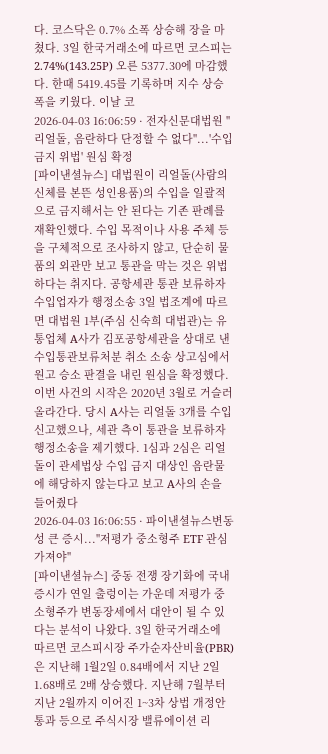다. 코스닥은 0.7% 소폭 상승해 장을 마쳤다. 3일 한국거래소에 따르면 코스피는 2.74%(143.25P) 오른 5377.30에 마감했다. 한때 5419.45를 기록하며 지수 상승폭을 키웠다. 이날 코
2026-04-03 16:06:59 · 전자신문대법원 "리얼돌, 음란하다 단정할 수 없다"...'수입금지 위법' 원심 확정
[파이낸셜뉴스] 대법원이 리얼돌(사람의 신체를 본뜬 성인용품)의 수입을 일괄적으로 금지해서는 안 된다는 기존 판례를 재확인했다. 수입 목적이나 사용 주체 등을 구체적으로 조사하지 않고, 단순히 물품의 외관만 보고 통관을 막는 것은 위법하다는 취지다. 공항세관 통관 보류하자 수입업자가 행정소송 3일 법조계에 따르면 대법원 1부(주심 신숙희 대법관)는 유통업체 A사가 김포공항세관을 상대로 낸 수입통관보류처분 취소 소송 상고심에서 원고 승소 판결을 내린 원심을 확정했다. 이번 사건의 시작은 2020년 3월로 거슬러 올라간다. 당시 A사는 리얼돌 3개를 수입 신고했으나, 세관 측이 통관을 보류하자 행정소송을 제기했다. 1심과 2심은 리얼돌이 관세법상 수입 금지 대상인 음란물에 해당하지 않는다고 보고 A사의 손을 들어줬다
2026-04-03 16:06:55 · 파이낸셜뉴스변동성 큰 증시..."저평가 중소형주 ETF 관심 가져야"
[파이낸셜뉴스] 중동 전쟁 장기화에 국내 증시가 연일 출렁이는 가운데 저평가 중소형주가 변동장세에서 대안이 될 수 있다는 분석이 나왔다. 3일 한국거래소에 따르면 코스피시장 주가순자산비율(PBR)은 지난해 1월2일 0.84배에서 지난 2일 1.68배로 2배 상승했다. 지난해 7월부터 지난 2월까지 이어진 1~3차 상법 개정안 통과 등으로 주식시장 밸류에이션 리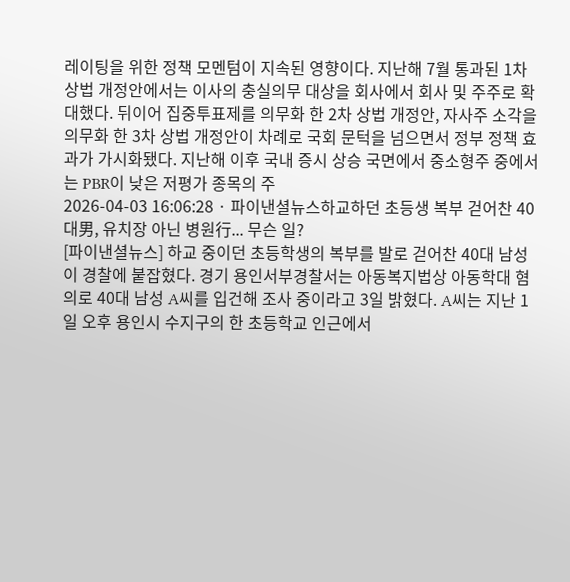레이팅을 위한 정책 모멘텀이 지속된 영향이다. 지난해 7월 통과된 1차 상법 개정안에서는 이사의 충실의무 대상을 회사에서 회사 및 주주로 확대했다. 뒤이어 집중투표제를 의무화 한 2차 상법 개정안, 자사주 소각을 의무화 한 3차 상법 개정안이 차례로 국회 문턱을 넘으면서 정부 정책 효과가 가시화됐다. 지난해 이후 국내 증시 상승 국면에서 중소형주 중에서는 PBR이 낮은 저평가 종목의 주
2026-04-03 16:06:28 · 파이낸셜뉴스하교하던 초등생 복부 걷어찬 40대男, 유치장 아닌 병원行... 무슨 일?
[파이낸셜뉴스] 하교 중이던 초등학생의 복부를 발로 걷어찬 40대 남성이 경찰에 붙잡혔다. 경기 용인서부경찰서는 아동복지법상 아동학대 혐의로 40대 남성 A씨를 입건해 조사 중이라고 3일 밝혔다. A씨는 지난 1일 오후 용인시 수지구의 한 초등학교 인근에서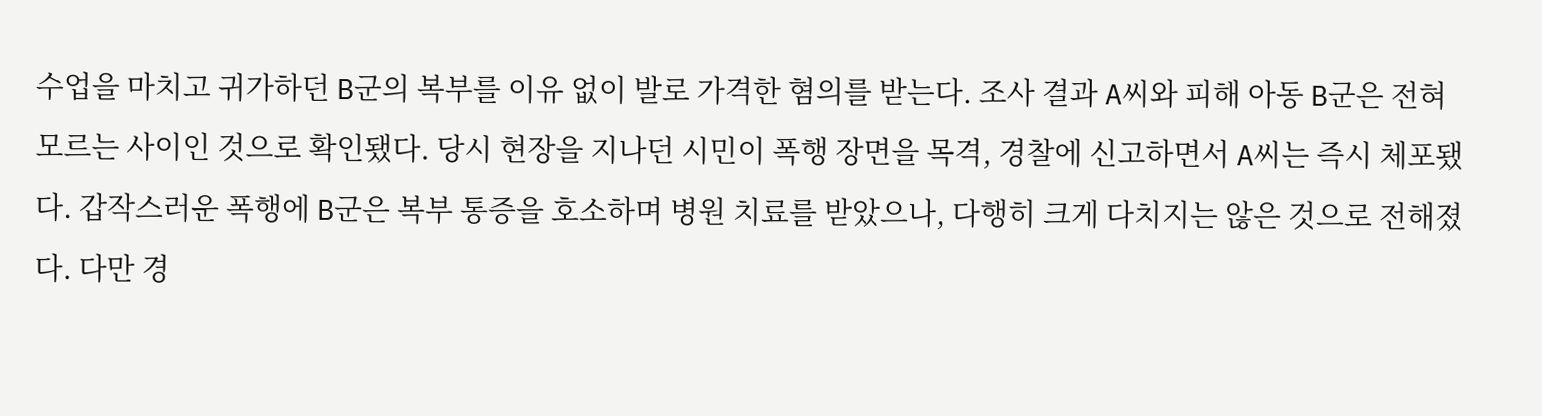수업을 마치고 귀가하던 B군의 복부를 이유 없이 발로 가격한 혐의를 받는다. 조사 결과 A씨와 피해 아동 B군은 전혀 모르는 사이인 것으로 확인됐다. 당시 현장을 지나던 시민이 폭행 장면을 목격, 경찰에 신고하면서 A씨는 즉시 체포됐다. 갑작스러운 폭행에 B군은 복부 통증을 호소하며 병원 치료를 받았으나, 다행히 크게 다치지는 않은 것으로 전해졌다. 다만 경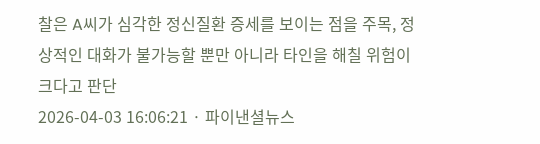찰은 A씨가 심각한 정신질환 증세를 보이는 점을 주목, 정상적인 대화가 불가능할 뿐만 아니라 타인을 해칠 위험이 크다고 판단
2026-04-03 16:06:21 · 파이낸셜뉴스